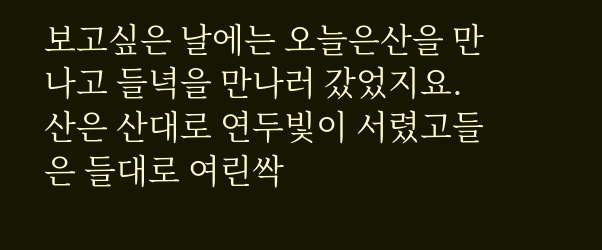보고싶은 날에는 오늘은산을 만나고 들녁을 만나러 갔었지요.산은 산대로 연두빛이 서렸고들은 들대로 여린싹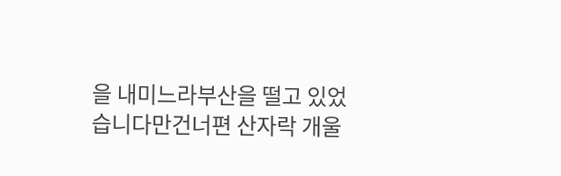을 내미느라부산을 떨고 있었습니다만건너편 산자락 개울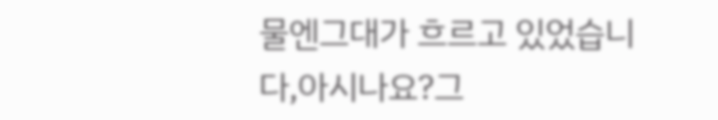물엔그대가 흐르고 있었습니다,아시나요?그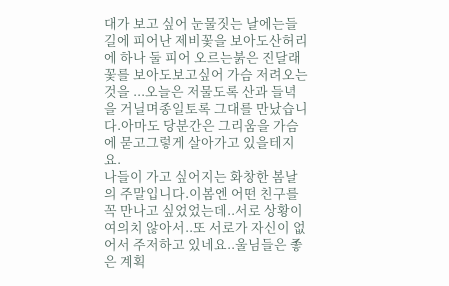대가 보고 싶어 눈물짓는 날에는들길에 피어난 제비꽃을 보아도산허리에 하나 둘 피어 오르는붉은 진달래꽃를 보아도보고싶어 가슴 저려오는것을 ...오늘은 저물도록 산과 들녁을 거닐며종일토록 그대를 만났습니다.아마도 당분간은 그리움을 가슴에 묻고그렇게 살아가고 있을테지요.
나들이 가고 싶어지는 화창한 봄날의 주말입니다.이봄엔 어떤 친구를 꼭 만나고 싶었었는데..서로 상황이 여의치 않아서..또 서로가 자신이 없어서 주저하고 있네요..울님들은 좋은 계획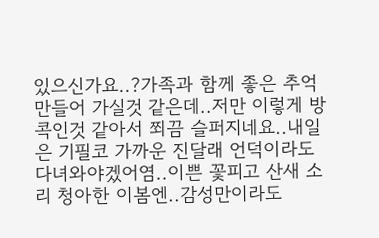있으신가요..?가족과 함께 좋은 추억 만들어 가실것 같은데..저만 이렇게 방콕인것 같아서 쬐끔 슬퍼지네요..내일은 기필코 가까운 진달래 언덕이라도 다녀와야겠어염..이쁜 꽃피고 산새 소리 청아한 이봄엔..감성만이라도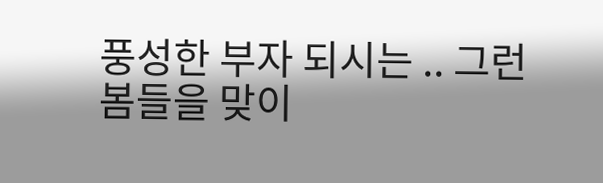풍성한 부자 되시는 .. 그런 봄들을 맞이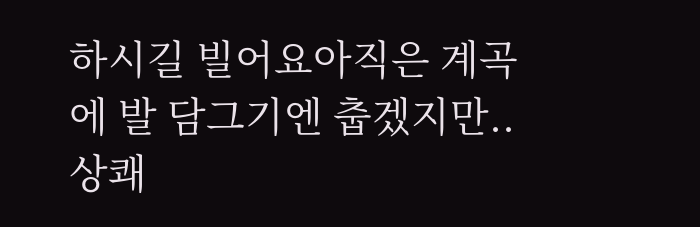하시길 빌어요아직은 계곡에 발 담그기엔 춥겠지만..상쾌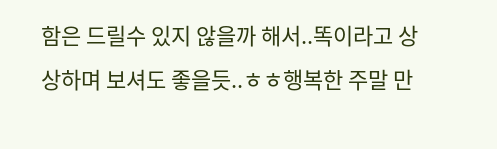함은 드릴수 있지 않을까 해서..똑이라고 상상하며 보셔도 좋을듯..ㅎㅎ행복한 주말 만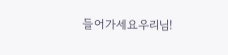들어가세요우리님!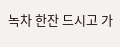녹차 한잔 드시고 가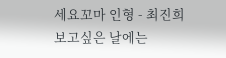세요꼬마 인형 - 최진희
보고싶은 날에는